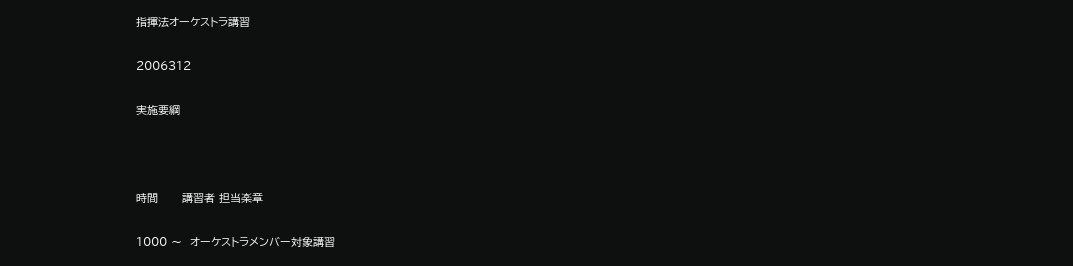指揮法オーケストラ講習

2006312

実施要綱



時間      講習者 担当楽章

1000 〜  オーケストラメンバー対象講習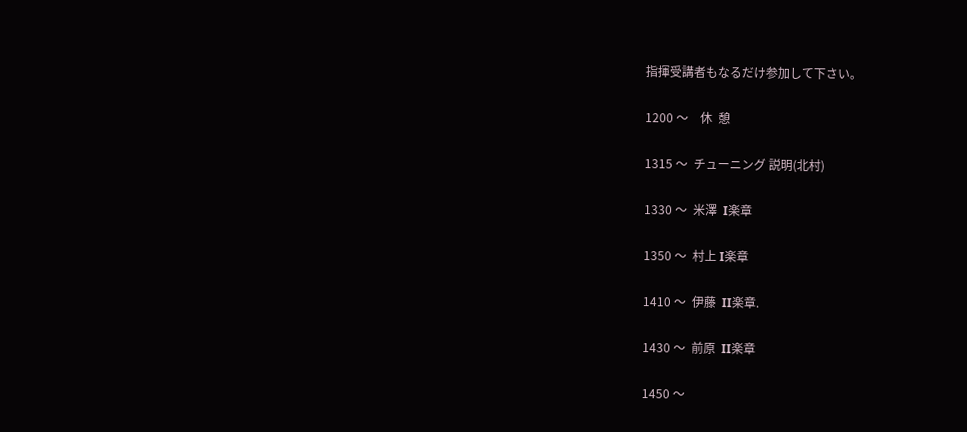指揮受講者もなるだけ参加して下さい。

1200 〜    休  憩

1315 〜  チューニング 説明(北村)

1330 〜  米澤  I楽章

1350 〜  村上 I楽章

1410 〜  伊藤  II楽章.

1430 〜  前原  II楽章

1450 〜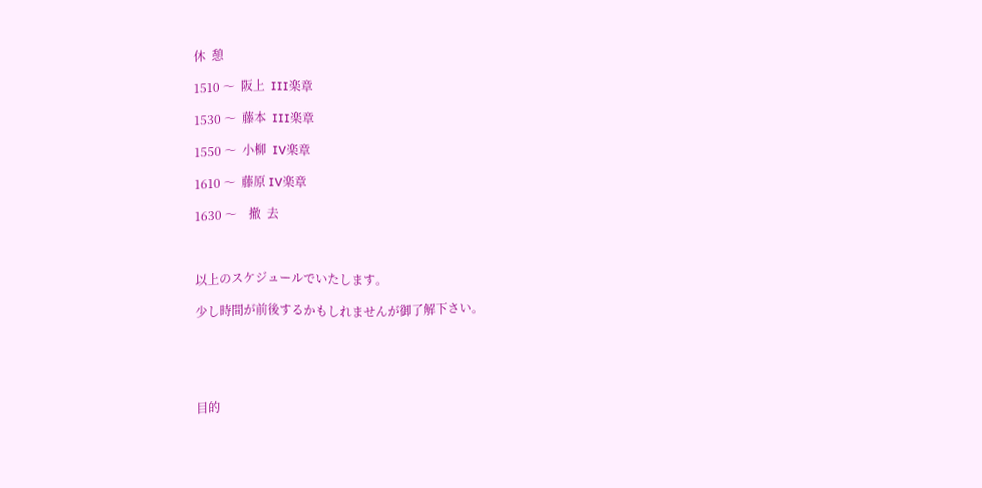休  憩

1510 〜  阪上  III楽章

1530 〜  藤本  III楽章

1550 〜  小柳  IV楽章

1610 〜  藤原 IV楽章

1630 〜    撤  去



以上のスケジュールでいたします。

少し時間が前後するかもしれませんが御了解下さい。





目的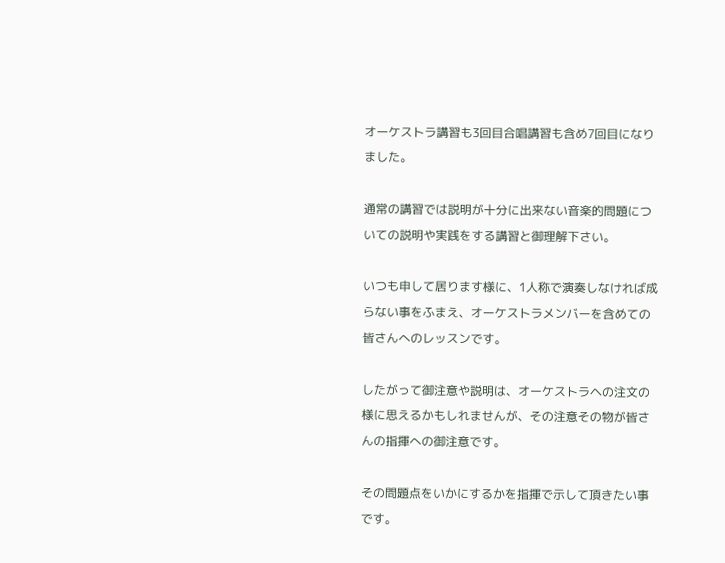オーケストラ講習も3回目合唱講習も含め7回目になりました。

通常の講習では説明が十分に出来ない音楽的問題についての説明や実践をする講習と御理解下さい。

いつも申して居ります様に、1人称で演奏しなければ成らない事をふまえ、オーケストラメンバーを含めての皆さんへのレッスンです。

したがって御注意や説明は、オーケストラヘの注文の様に思えるかもしれませんが、その注意その物が皆さんの指揮への御注意です。

その問題点をいかにするかを指揮で示して頂きたい事です。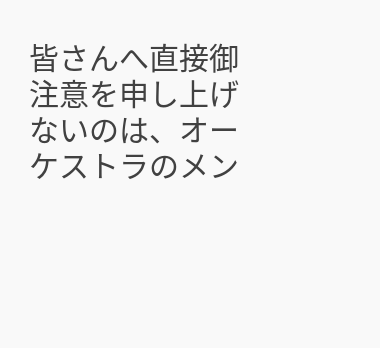皆さんへ直接御注意を申し上げないのは、オーケストラのメン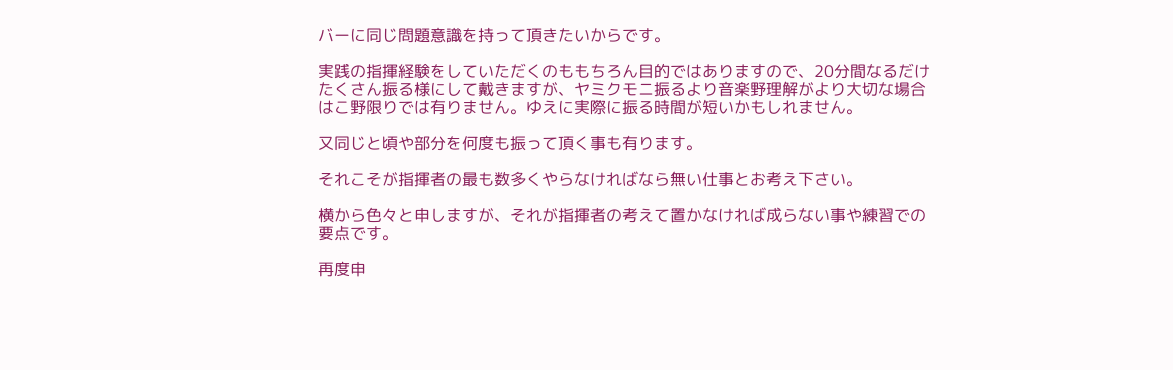バーに同じ問題意識を持って頂きたいからです。

実践の指揮経験をしていただくのももちろん目的ではありますので、20分間なるだけたくさん振る様にして戴きますが、ヤミクモニ振るより音楽野理解がより大切な場合はこ野限りでは有りません。ゆえに実際に振る時間が短いかもしれません。

又同じと頃や部分を何度も振って頂く事も有ります。

それこそが指揮者の最も数多くやらなければなら無い仕事とお考え下さい。

横から色々と申しますが、それが指揮者の考えて置かなければ成らない事や練習での要点です。

再度申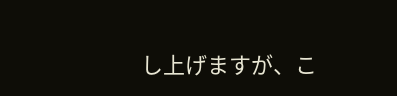し上げますが、こ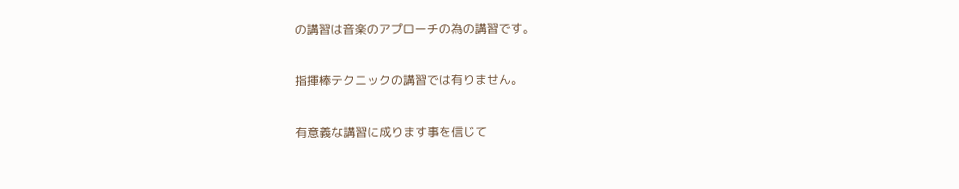の講習は音楽のアプローチの為の講習です。

指揮棒テクニックの講習では有りません。

有意義な講習に成ります事を信じて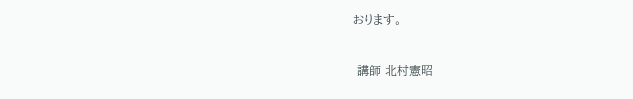おります。

 講師 北村憲昭